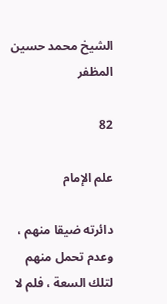الشيخ محمد حسين المظفر

82

علم الإمام

دائرته ضيقا منهم ، وعدم تحمل منهم لتلك السعة ، فلم لا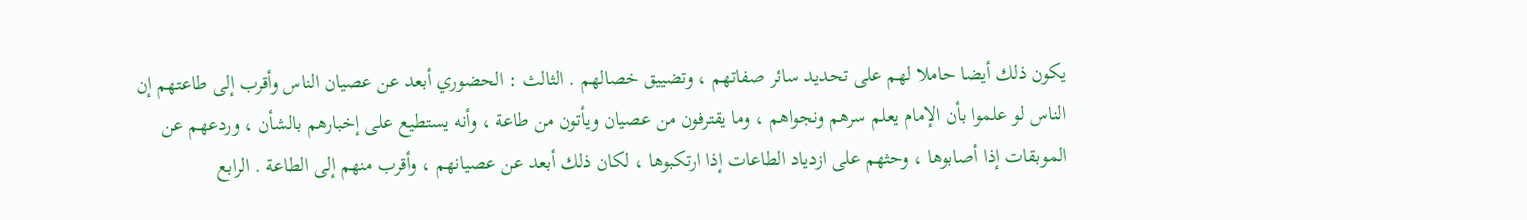يكون ذلك أيضا حاملا لهم على تحديد سائر صفاتهم ، وتضييق خصالهم . الثالث : الحضوري أبعد عن عصيان الناس وأقرب إلى طاعتهم إن الناس لو علموا بأن الإمام يعلم سرهم ونجواهم ، وما يقترفون من عصيان ويأتون من طاعة ، وأنه يستطيع على إخبارهم بالشأن ، وردعهم عن الموبقات إذا أصابوها ، وحثهم على ازدياد الطاعات إذا ارتكبوها ، لكان ذلك أبعد عن عصيانهم ، وأقرب منهم إلى الطاعة . الرابع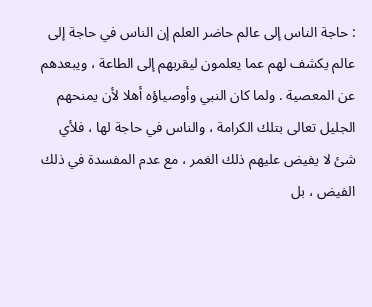: حاجة الناس إلى عالم حاضر العلم إن الناس في حاجة إلى عالم يكشف لهم عما يعلمون ليقربهم إلى الطاعة ، ويبعدهم عن المعصية . ولما كان النبي وأوصياؤه أهلا لأن يمنحهم الجليل تعالى بتلك الكرامة ، والناس في حاجة لها ، فلأي شئ لا يفيض عليهم ذلك الغمر ، مع عدم المفسدة في ذلك الفيض ، بل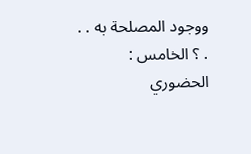ووجود المصلحة به . . . ؟ الخامس : الحضوري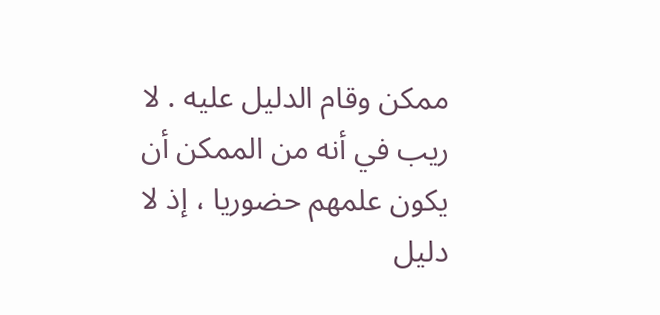ممكن وقام الدليل عليه . لا ريب في أنه من الممكن أن يكون علمهم حضوريا ، إذ لا دليل